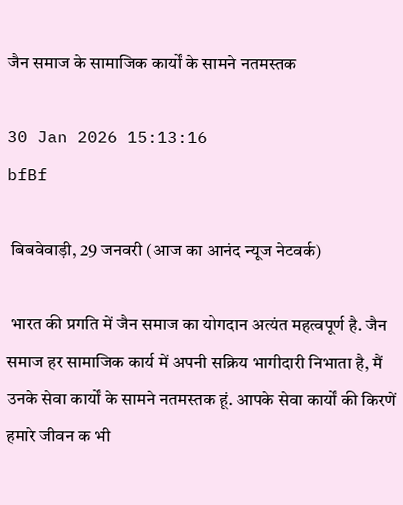जैन समाज के सामाजिक कार्यों के सामने नतमस्तक

30 Jan 2026 15:13:16
bfBf

 बिबवेवाड़ी, 29 जनवरी (आज का आनंद न्यूज नेटवर्क)

 भारत की प्रगति में जैन समाज का योगदान अत्यंत महत्वपूर्ण है. जैन समाज हर सामाजिक कार्य में अपनी सक्रिय भागीदारी निभाता है, मैं उनके सेवा कार्यों के सामने नतमस्तक हूं. आपके सेवा कार्यों की किरणें हमारे जीवन क भी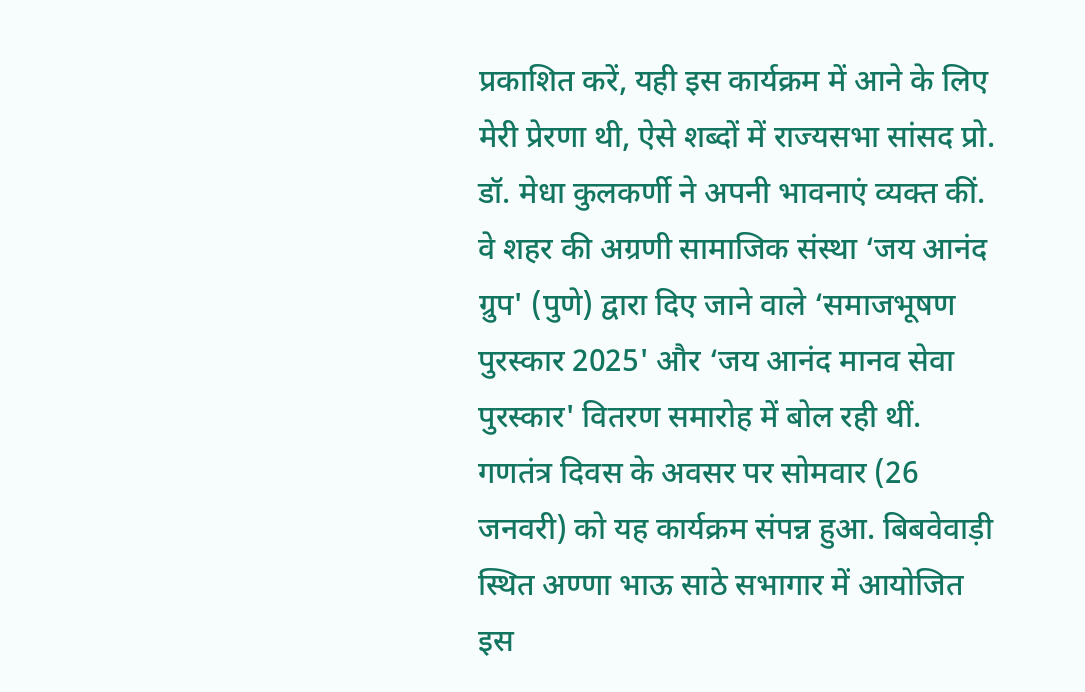प्रकाशित करें, यही इस कार्यक्रम में आने के लिए मेरी प्रेरणा थी, ऐसे शब्दों में राज्यसभा सांसद प्रो. डॉ. मेधा कुलकर्णी ने अपनी भावनाएं व्यक्त कीं. वे शहर की अग्रणी सामाजिक संस्था ‌‘जय आनंद ग्रुप' (पुणे) द्वारा दिए जाने वाले ‌‘समाजभूषण पुरस्कार 2025' और ‌‘जय आनंद मानव सेवा पुरस्कार' वितरण समारोह में बोल रही थीं. गणतंत्र दिवस के अवसर पर सोमवार (26 जनवरी) को यह कार्यक्रम संपन्न हुआ. बिबवेवाड़ी स्थित अण्णा भाऊ साठे सभागार में आयोजित इस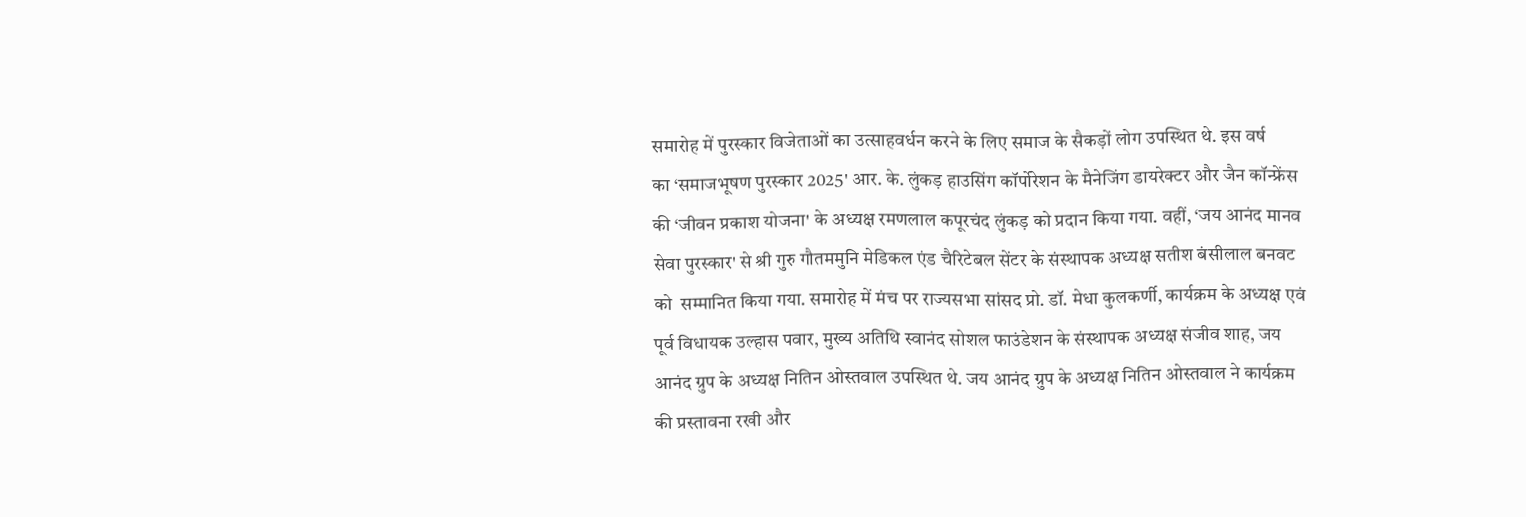समारोह में पुरस्कार विजेताओं का उत्साहवर्धन करने के लिए समाज के सैकड़ों लोग उपस्थित थे. इस वर्ष का ‌‘समाजभूषण पुरस्कार 2025' आर. के. लुंकड़ हाउसिंग कॉर्पोरेशन के मैनेजिंग डायरेक्टर और जैन कॉन्फ्रेंस की ‌‘जीवन प्रकाश योजना' के अध्यक्ष रमणलाल कपूरचंद लुंकड़ को प्रदान किया गया. वहीं, ‘जय आनंद मानव सेवा पुरस्कार' से श्री गुरु गौतममुनि मेडिकल एंड चैरिटेबल सेंटर के संस्थापक अध्यक्ष सतीश बंसीलाल बनवट को  सम्मानित किया गया. समारोह में मंच पर राज्यसभा सांसद प्रो. डॉ. मेधा कुलकर्णी, कार्यक्रम के अध्यक्ष एवं पूर्व विधायक उल्हास पवार, मुख्य अतिथि स्वानंद सोशल फाउंडेशन के संस्थापक अध्यक्ष संजीव शाह, जय आनंद ग्रुप के अध्यक्ष नितिन ओस्तवाल उपस्थित थे. जय आनंद ग्रुप के अध्यक्ष नितिन ओस्तवाल ने कार्यक्रम की प्रस्तावना रखी और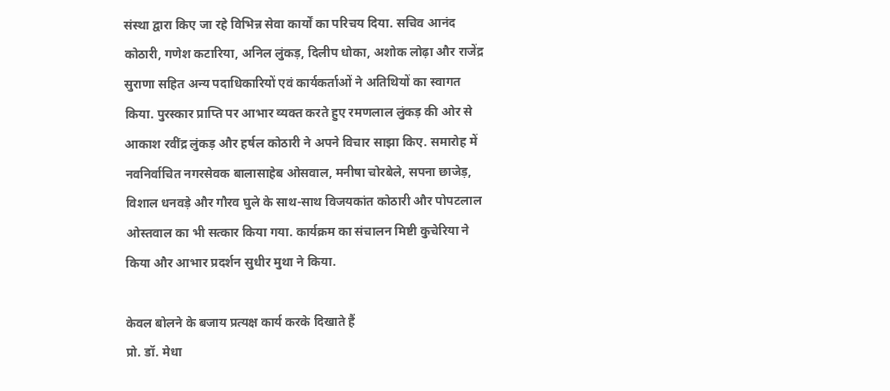संस्था द्वारा किए जा रहे विभिन्न सेवा कार्यों का परिचय दिया. सचिव आनंद कोठारी, गणेश कटारिया, अनिल लुंकड़, दिलीप धोका, अशोक लोढ़ा और राजेंद्र सुराणा सहित अन्य पदाधिकारियों एवं कार्यकर्ताओं ने अतिथियों का स्वागत किया. पुरस्कार प्राप्ति पर आभार व्यक्त करते हुए रमणलाल लुंकड़ की ओर से आकाश रवींद्र लुंकड़ और हर्षल कोठारी ने अपने विचार साझा किए. समारोह में नवनिर्वाचित नगरसेवक बालासाहेब ओसवाल, मनीषा चोरबेले, सपना छाजेड़, विशाल धनवड़े और गौरव घुले के साथ-साथ विजयकांत कोठारी और पोपटलाल ओस्तवाल का भी सत्कार किया गया. कार्यक्रम का संचालन मिष्टी कुचेरिया ने किया और आभार प्रदर्शन सुधीर मुथा ने किया.

केवल बोलने के बजाय प्रत्यक्ष कार्य करके दिखाते हैं
प्रो. डॉ. मेधा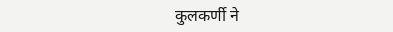कुलकर्णी ने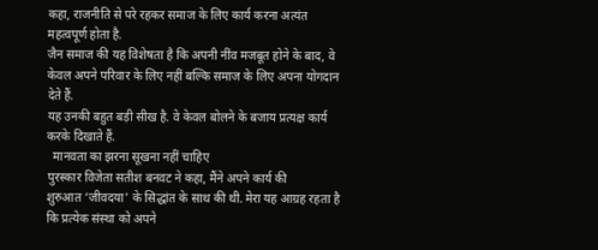कहा, राजनीति से परे रहकर समाज के लिए कार्य करना अत्यंत महत्वपूर्ण होता है.
जैन समाज की यह विशेषता है कि अपनी नींव मजबूत होने के बाद, वे केवल अपने परिवार के लिए नहीं बल्कि समाज के लिए अपना योगदान देते हैं.
यह उनकी बहुत बड़ी सीख है. वे केवल बोलने के बजाय प्रत्यक्ष कार्य करके दिखाते हैं.
  मानवता का झरना सूखना नहीं चाहिए
पुरस्कार विजेता सतीश बनवट ने कहा, मैंने अपने कार्य की शुरुआत ‌‘जीवदया' के सिद्धांत के साथ की थी. मेरा यह आग्रह रहता है कि प्रत्येक संस्था को अपने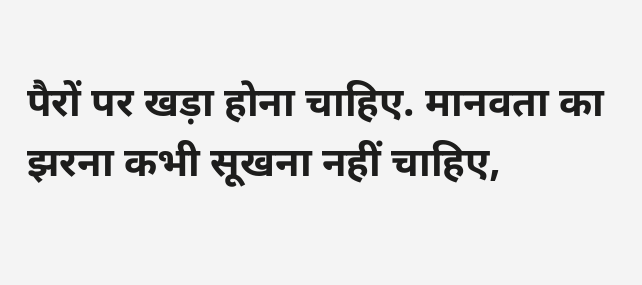पैरों पर खड़ा होना चाहिए. मानवता का झरना कभी सूखना नहीं चाहिए,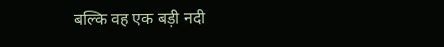बल्कि वह एक बड़ी नदी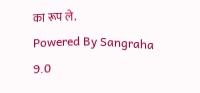का रूप ले.
Powered By Sangraha 9.0